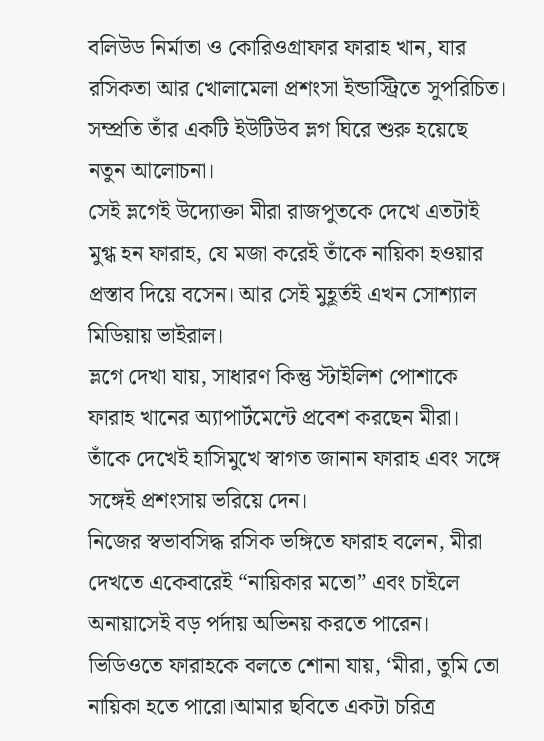বলিউড নির্মাতা ও কোরিওগ্রাফার ফারাহ খান, যার রসিকতা আর খোলামেলা প্রশংসা ইন্ডাস্ট্রিতে সুপরিচিত। সম্প্রতি তাঁর একটি ইউটিউব ভ্লগ ঘিরে শুরু হয়েছে নতুন আলোচনা।
সেই ভ্লগেই উদ্যোক্তা মীরা রাজপুতকে দেখে এতটাই মুগ্ধ হন ফারাহ, যে মজা করেই তাঁকে নায়িকা হওয়ার প্রস্তাব দিয়ে বসেন। আর সেই মুহূর্তই এখন সোশ্যাল মিডিয়ায় ভাইরাল।
ভ্লগে দেখা যায়, সাধারণ কিন্তু স্টাইলিশ পোশাকে ফারাহ খানের অ্যাপার্টমেন্টে প্রবেশ করছেন মীরা। তাঁকে দেখেই হাসিমুখে স্বাগত জানান ফারাহ এবং সঙ্গে সঙ্গেই প্রশংসায় ভরিয়ে দেন।
নিজের স্বভাবসিদ্ধ রসিক ভঙ্গিতে ফারাহ বলেন, মীরা দেখতে একেবারেই “নায়িকার মতো” এবং চাইলে অনায়াসেই বড় পর্দায় অভিনয় করতে পারেন।
ভিডিওতে ফারাহকে বলতে শোনা যায়, ‘মীরা, তুমি তো নায়িকা হতে পারো।আমার ছবিতে একটা চরিত্র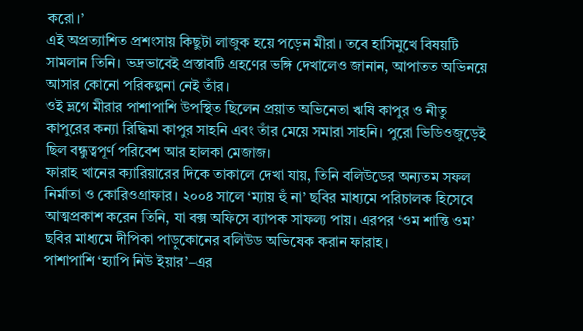করো।’
এই অপ্রত্যাশিত প্রশংসায় কিছুটা লাজুক হয়ে পড়েন মীরা। তবে হাসিমুখে বিষয়টি সামলান তিনি। ভদ্রভাবেই প্রস্তাবটি গ্রহণের ভঙ্গি দেখালেও জানান, আপাতত অভিনয়ে আসার কোনো পরিকল্পনা নেই তাঁর।
ওই ভ্লগে মীরার পাশাপাশি উপস্থিত ছিলেন প্রয়াত অভিনেতা ঋষি কাপুর ও নীতু কাপুরের কন্যা রিদ্ধিমা কাপুর সাহনি এবং তাঁর মেয়ে সমারা সাহনি। পুরো ভিডিওজুড়েই ছিল বন্ধুত্বপূর্ণ পরিবেশ আর হালকা মেজাজ।
ফারাহ খানের ক্যারিয়ারের দিকে তাকালে দেখা যায়, তিনি বলিউডের অন্যতম সফল নির্মাতা ও কোরিওগ্রাফার। ২০০৪ সালে ‘ম্যায় হুঁ না’ ছবির মাধ্যমে পরিচালক হিসেবে আত্মপ্রকাশ করেন তিনি, যা বক্স অফিসে ব্যাপক সাফল্য পায়। এরপর ‘ওম শান্তি ওম’ ছবির মাধ্যমে দীপিকা পাড়ুকোনের বলিউড অভিষেক করান ফারাহ।
পাশাপাশি ‘হ্যাপি নিউ ইয়ার’–এর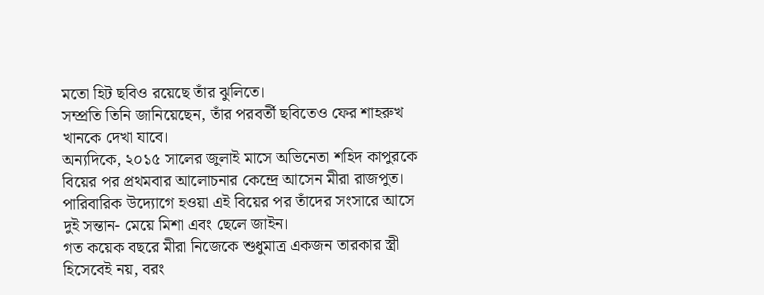মতো হিট ছবিও রয়েছে তাঁর ঝুলিতে।
সম্প্রতি তিনি জানিয়েছেন, তাঁর পরবর্তী ছবিতেও ফের শাহরুখ খানকে দেখা যাবে।
অন্যদিকে, ২০১৫ সালের জুলাই মাসে অভিনেতা শহিদ কাপুরকে বিয়ের পর প্রথমবার আলোচনার কেন্দ্রে আসেন মীরা রাজপুত। পারিবারিক উদ্যোগে হওয়া এই বিয়ের পর তাঁদের সংসারে আসে দুই সন্তান- মেয়ে মিশা এবং ছেলে জাইন।
গত কয়েক বছরে মীরা নিজেকে শুধুমাত্র একজন তারকার স্ত্রী হিসেবেই নয়, বরং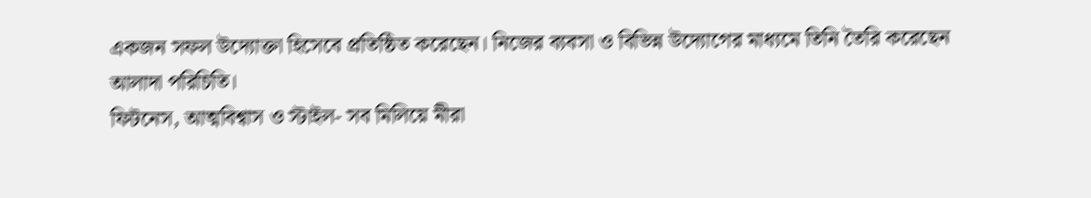একজন সফল উদ্যোক্তা হিসেবে প্রতিষ্ঠিত করেছেন। নিজের ব্যবসা ও বিভিন্ন উদ্যোগের মাধ্যমে তিনি তৈরি করেছেন আলাদা পরিচিতি।
ফিটনেস, আত্মবিশ্বাস ও স্টাইল- সব মিলিয়ে মীরা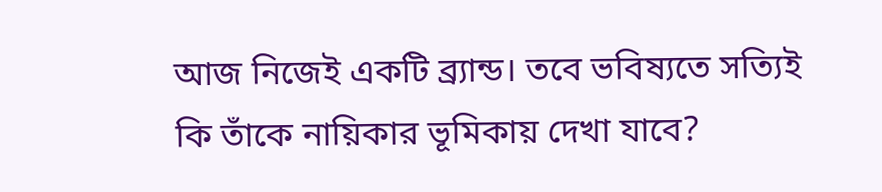আজ নিজেই একটি ব্র্যান্ড। তবে ভবিষ্যতে সত্যিই কি তাঁকে নায়িকার ভূমিকায় দেখা যাবে?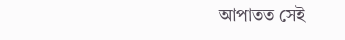আপাতত সেই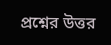প্রশ্নের উত্তর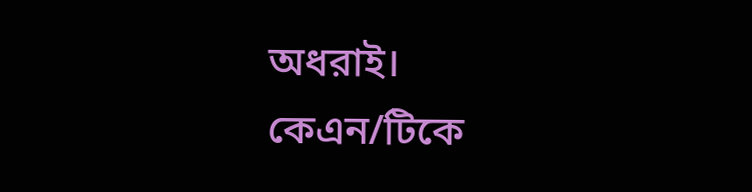অধরাই।
কেএন/টিকে